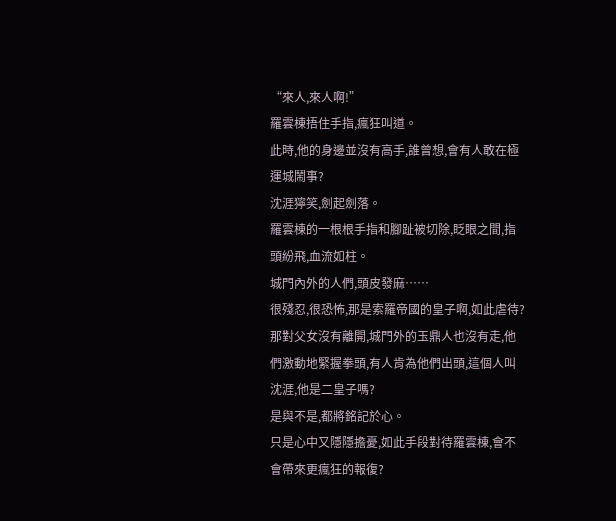“來人,來人啊!”
羅雲棟捂住手指,瘋狂叫道。
此時,他的身邊並沒有高手,誰曾想,會有人敢在極運城鬧事?
沈涯獰笑,劍起劍落。
羅雲棟的一根根手指和腳趾被切除,眨眼之間,指頭紛飛,血流如柱。
城門內外的人們,頭皮發麻……
很殘忍,很恐怖,那是索羅帝國的皇子啊,如此虐待?
那對父女沒有離開,城門外的玉鼎人也沒有走,他們激動地緊握拳頭,有人肯為他們出頭,這個人叫沈涯,他是二皇子嗎?
是與不是,都將銘記於心。
只是心中又隱隱擔憂,如此手段對待羅雲棟,會不會帶來更瘋狂的報復?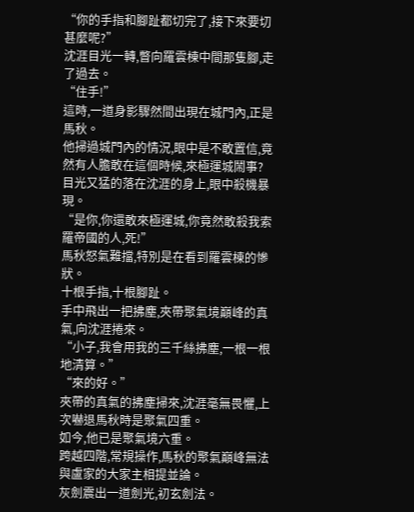“你的手指和腳趾都切完了,接下來要切甚麼呢?”
沈涯目光一轉,瞥向羅雲棟中間那隻腳,走了過去。
“住手!”
這時,一道身影驟然間出現在城門內,正是馬秋。
他掃過城門內的情況,眼中是不敢置信,竟然有人膽敢在這個時候,來極運城鬧事?
目光又猛的落在沈涯的身上,眼中殺機暴現。
“是你,你還敢來極運城,你竟然敢殺我索羅帝國的人,死!”
馬秋怒氣難擋,特別是在看到羅雲棟的慘狀。
十根手指,十根腳趾。
手中飛出一把拂塵,夾帶聚氣境巔峰的真氣,向沈涯捲來。
“小子,我會用我的三千絲拂塵,一根一根地清算。”
“來的好。”
夾帶的真氣的拂塵掃來,沈涯毫無畏懼,上次嚇退馬秋時是聚氣四重。
如今,他已是聚氣境六重。
跨越四階,常規操作,馬秋的聚氣巔峰無法與盧家的大家主相提並論。
灰劍震出一道劍光,初玄劍法。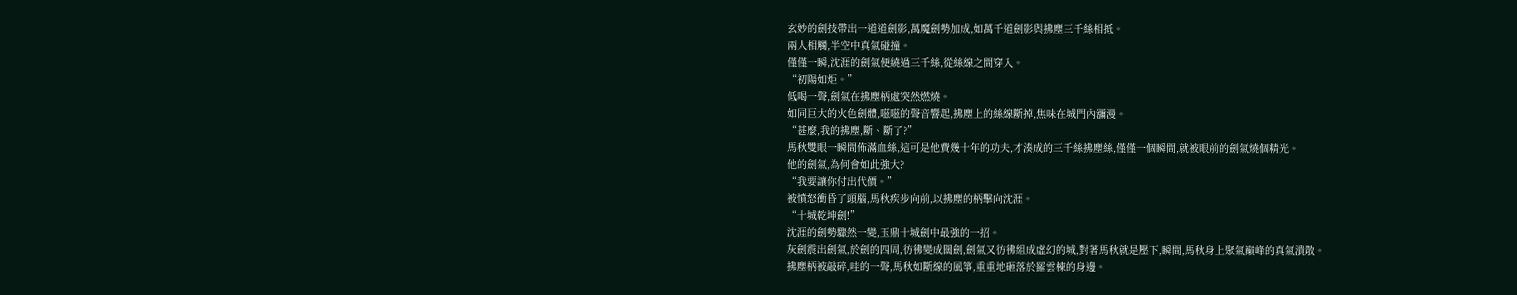玄妙的劍技帶出一道道劍影,萬魔劍勢加成,如萬千道劍影與拂塵三千絲相抵。
兩人相觸,半空中真氣碰撞。
僅僅一瞬,沈涯的劍氣便繞過三千絲,從絲線之間穿入。
“初陽如炬。”
低喝一聲,劍氣在拂塵柄處突然燃燒。
如同巨大的火色劍體,嗞嗞的聲音響起,拂塵上的絲線斷掉,焦味在城門內瀰漫。
“甚麼,我的拂塵,斷、斷了?”
馬秋雙眼一瞬間佈滿血絲,這可是他費幾十年的功夫,才湊成的三千絲拂塵絲,僅僅一個瞬間,就被眼前的劍氣燒個精光。
他的劍氣,為何會如此強大?
“我要讓你付出代價。”
被憤怒衝昏了頭腦,馬秋疾步向前,以拂塵的柄擊向沈涯。
“十城乾坤劍!”
沈涯的劍勢驟然一變,玉鼎十城劍中最強的一招。
灰劍震出劍氣,於劍的四周,彷彿變成闊劍,劍氣又彷彿組成虛幻的城,對著馬秋就是壓下,瞬間,馬秋身上聚氣巔峰的真氣潰散。
拂塵柄被敲碎,哇的一聲,馬秋如斷線的風箏,重重地砸落於羅雲棟的身邊。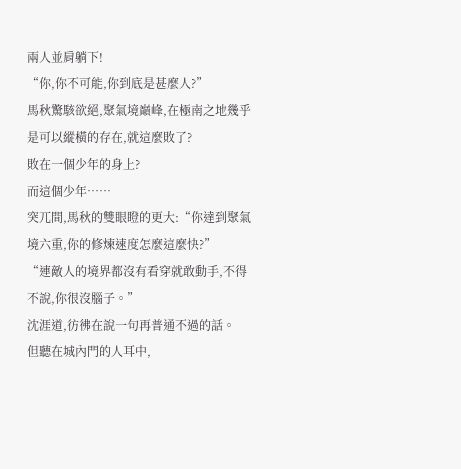兩人並肩躺下!
“你,你不可能,你到底是甚麼人?”
馬秋驚駭欲絕,聚氣境巔峰,在極南之地幾乎是可以縱橫的存在,就這麼敗了?
敗在一個少年的身上?
而這個少年……
突兀間,馬秋的雙眼瞪的更大:“你達到聚氣境六重,你的修煉速度怎麼這麼快?”
“連敵人的境界都沒有看穿就敢動手,不得不說,你很沒腦子。”
沈涯道,彷彿在說一句再普通不過的話。
但聽在城內門的人耳中,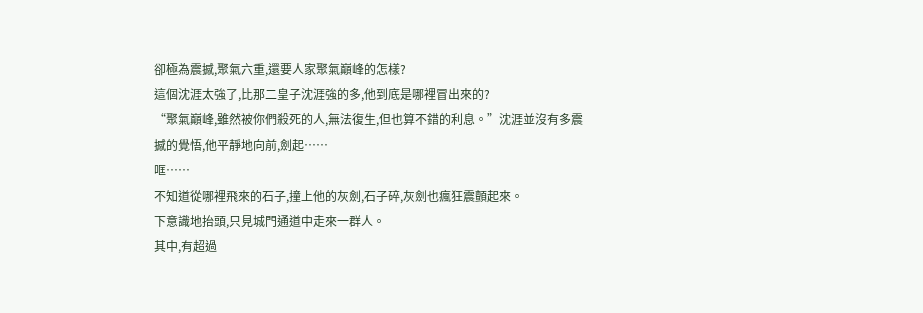卻極為震撼,聚氣六重,還要人家聚氣巔峰的怎樣?
這個沈涯太強了,比那二皇子沈涯強的多,他到底是哪裡冒出來的?
“聚氣巔峰,雖然被你們殺死的人,無法復生,但也算不錯的利息。”沈涯並沒有多震撼的覺悟,他平靜地向前,劍起……
哐……
不知道從哪裡飛來的石子,撞上他的灰劍,石子碎,灰劍也瘋狂震顫起來。
下意識地抬頭,只見城門通道中走來一群人。
其中,有超過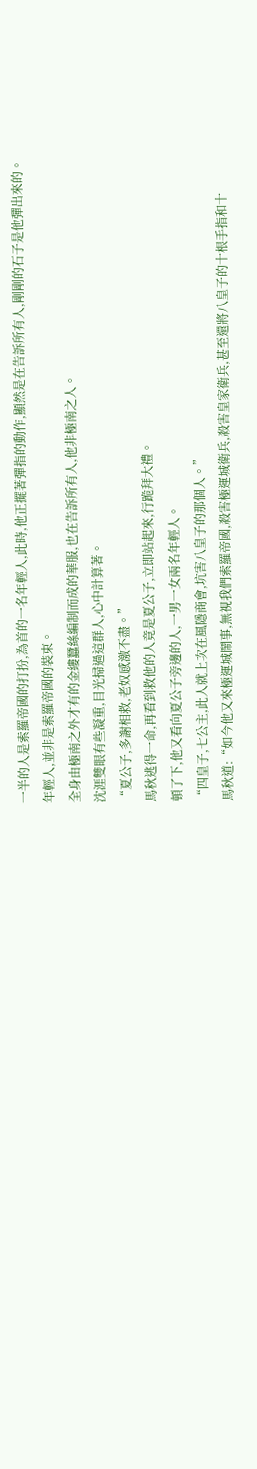一半的人是索羅帝國的打扮,為首的一名年輕人,此時,他正擺著彈指的動作,顯然是在告訴所有人,剛剛的石子是他彈出來的。
年輕人,並非是索羅帝國的裝束。
全身由極南之外才有的金縷蠶絲編制而成的華服,也在告訴所有人,他非極南之人。
沈涯雙眼有些凝重,目光掃過這群人,心中計算著。
“夏公子,多謝相救,老奴感激不盡。”
馬秋逃得一命,再看到救他的人竟是夏公子,立即站起來,行跪拜大禮。
頓了下,他又看向夏公子旁邊的人,一男一女兩名年輕人。
“四皇子,七公主,此人就上次在風隱商會,坑害八皇子的那個人。”
馬秋道:“如今他又來極運城鬧事,無視我們索羅帝國,殺害極運城衛兵,殺害皇家衛兵,甚至還將八皇子的十根手指和十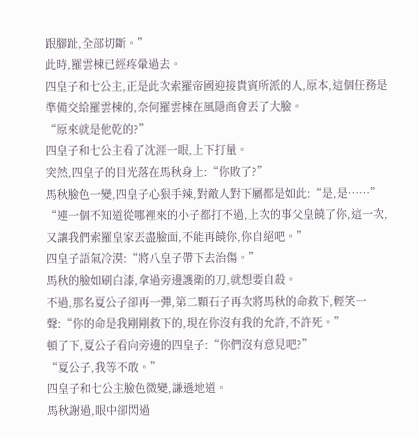跟腳趾,全部切斷。”
此時,羅雲棟已經疼暈過去。
四皇子和七公主,正是此次索羅帝國迎接貴賓所派的人,原本,這個任務是準備交給羅雲棟的,奈何羅雲棟在風隱商會丟了大臉。
“原來就是他乾的?”
四皇子和七公主看了沈涯一眼,上下打量。
突然,四皇子的目光落在馬秋身上:“你敗了?”
馬秋臉色一變,四皇子心狠手辣,對敵人對下屬都是如此:“是,是……”
“連一個不知道從哪裡來的小子都打不過,上次的事父皇饒了你,這一次,又讓我們索羅皇家丟盡臉面,不能再饒你,你自絕吧。”
四皇子語氣冷漠:“將八皇子帶下去治傷。”
馬秋的臉如刷白漆,拿過旁邊護衛的刀,就想要自殺。
不過,那名夏公子卻再一彈,第二顆石子再次將馬秋的命救下,輕笑一聲:“你的命是我剛剛救下的,現在你沒有我的允許,不許死。”
頓了下,夏公子看向旁邊的四皇子:“你們沒有意見吧?”
“夏公子,我等不敢。”
四皇子和七公主臉色微變,謙遜地道。
馬秋謝過,眼中卻閃過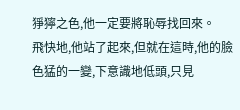猙獰之色,他一定要將恥辱找回來。
飛快地,他站了起來,但就在這時,他的臉色猛的一變,下意識地低頭,只見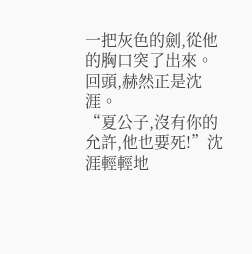一把灰色的劍,從他的胸口突了出來。
回頭,赫然正是沈涯。
“夏公子,沒有你的允許,他也要死!”沈涯輕輕地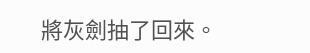將灰劍抽了回來。